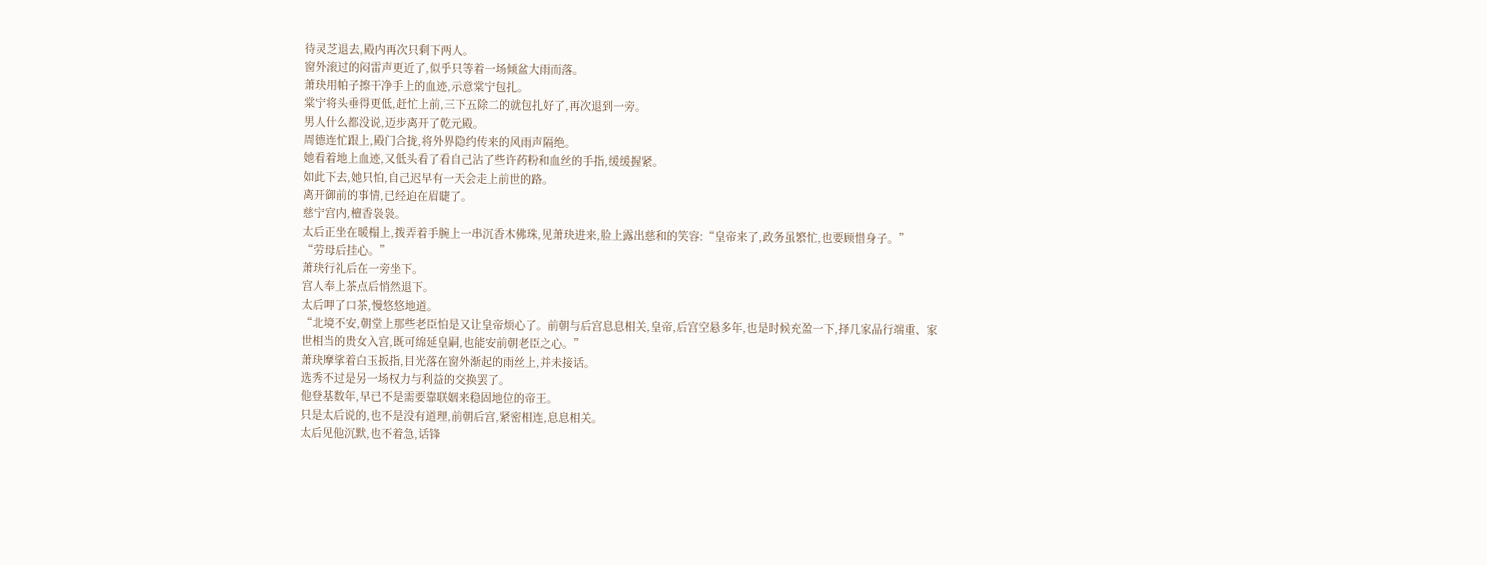待灵芝退去,殿内再次只剩下两人。
窗外滚过的闷雷声更近了,似乎只等着一场倾盆大雨而落。
萧玦用帕子擦干净手上的血迹,示意棠宁包扎。
棠宁将头垂得更低,赶忙上前,三下五除二的就包扎好了,再次退到一旁。
男人什么都没说,迈步离开了乾元殿。
周德连忙跟上,殿门合拢,将外界隐约传来的风雨声隔绝。
她看着地上血迹,又低头看了看自己沾了些许药粉和血丝的手指,缓缓握紧。
如此下去,她只怕,自己迟早有一天会走上前世的路。
离开御前的事情,已经迫在眉睫了。
慈宁宫内,檀香袅袅。
太后正坐在暖榻上,拨弄着手腕上一串沉香木佛珠,见萧玦进来,脸上露出慈和的笑容:“皇帝来了,政务虽繁忙,也要顾惜身子。”
“劳母后挂心。”
萧玦行礼后在一旁坐下。
宫人奉上茶点后悄然退下。
太后呷了口茶,慢悠悠地道。
“北境不安,朝堂上那些老臣怕是又让皇帝烦心了。前朝与后宫息息相关,皇帝,后宫空悬多年,也是时候充盈一下,择几家品行端重、家世相当的贵女入宫,既可绵延皇嗣,也能安前朝老臣之心。”
萧玦摩挲着白玉扳指,目光落在窗外渐起的雨丝上,并未接话。
选秀不过是另一场权力与利益的交换罢了。
他登基数年,早已不是需要靠联姻来稳固地位的帝王。
只是太后说的,也不是没有道理,前朝后宫,紧密相连,息息相关。
太后见他沉默,也不着急,话锋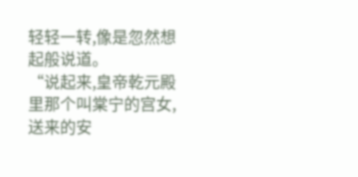轻轻一转,像是忽然想起般说道。
“说起来,皇帝乾元殿里那个叫棠宁的宫女,送来的安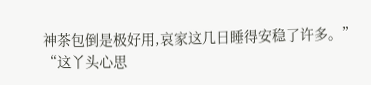神茶包倒是极好用,哀家这几日睡得安稳了许多。”
“这丫头心思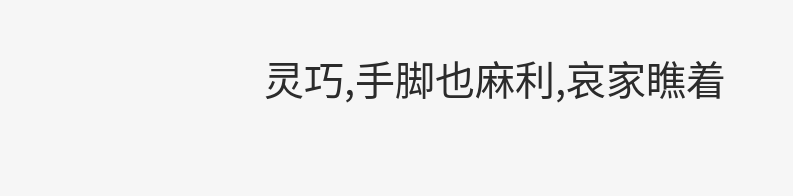灵巧,手脚也麻利,哀家瞧着